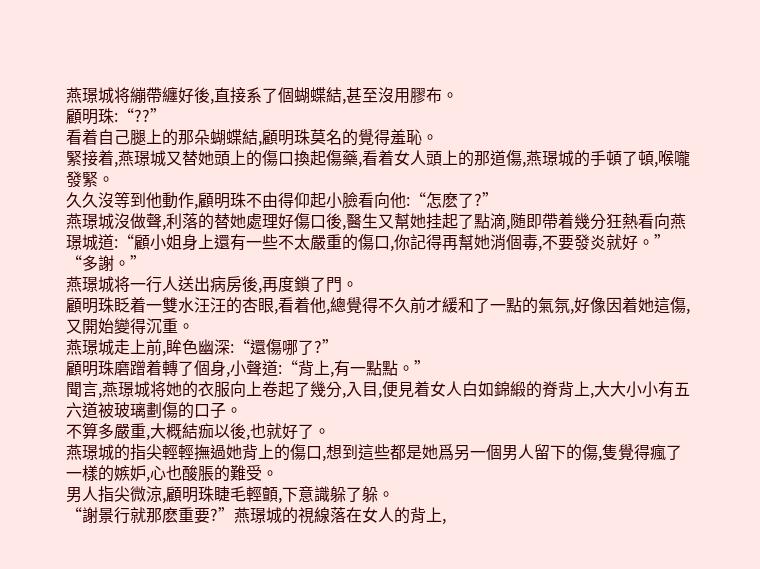燕璟城将繃帶纏好後,直接系了個蝴蝶結,甚至沒用膠布。
顧明珠:“??”
看着自己腿上的那朵蝴蝶結,顧明珠莫名的覺得羞恥。
緊接着,燕璟城又替她頭上的傷口換起傷藥,看着女人頭上的那道傷,燕璟城的手頓了頓,喉嚨發緊。
久久沒等到他動作,顧明珠不由得仰起小臉看向他:“怎麽了?”
燕璟城沒做聲,利落的替她處理好傷口後,醫生又幫她挂起了點滴,随即帶着幾分狂熱看向燕璟城道:“顧小姐身上還有一些不太嚴重的傷口,你記得再幫她消個毒,不要發炎就好。”
“多謝。”
燕璟城将一行人送出病房後,再度鎖了門。
顧明珠眨着一雙水汪汪的杏眼,看着他,總覺得不久前才緩和了一點的氣氛,好像因着她這傷,又開始變得沉重。
燕璟城走上前,眸色幽深:“還傷哪了?”
顧明珠磨蹭着轉了個身,小聲道:“背上,有一點點。”
聞言,燕璟城将她的衣服向上卷起了幾分,入目,便見着女人白如錦緞的脊背上,大大小小有五六道被玻璃劃傷的口子。
不算多嚴重,大概結痂以後,也就好了。
燕璟城的指尖輕輕撫過她背上的傷口,想到這些都是她爲另一個男人留下的傷,隻覺得瘋了一樣的嫉妒,心也酸脹的難受。
男人指尖微涼,顧明珠睫毛輕顫,下意識躲了躲。
“謝景行就那麽重要?”燕璟城的視線落在女人的背上,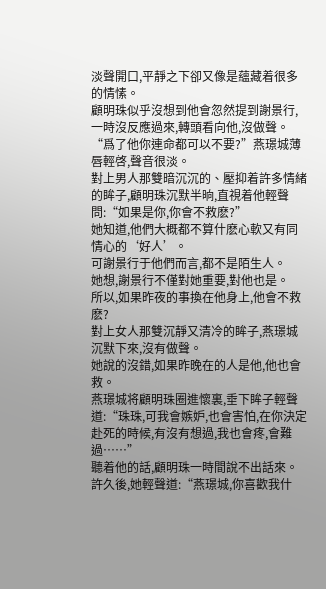淡聲開口,平靜之下卻又像是蘊藏着很多的情愫。
顧明珠似乎沒想到他會忽然提到謝景行,一時沒反應過來,轉頭看向他,沒做聲。
“爲了他你連命都可以不要?”燕璟城薄唇輕啓,聲音很淡。
對上男人那雙暗沉沉的、壓抑着許多情緒的眸子,顧明珠沉默半晌,直視着他輕聲問:“如果是你,你會不救麽?”
她知道,他們大概都不算什麽心軟又有同情心的‘好人’。
可謝景行于他們而言,都不是陌生人。
她想,謝景行不僅對她重要,對他也是。
所以,如果昨夜的事換在他身上,他會不救麽?
對上女人那雙沉靜又清冷的眸子,燕璟城沉默下來,沒有做聲。
她說的沒錯,如果昨晚在的人是他,他也會救。
燕璟城将顧明珠圈進懷裏,垂下眸子輕聲道:“珠珠,可我會嫉妒,也會害怕,在你決定赴死的時候,有沒有想過,我也會疼,會難過……”
聽着他的話,顧明珠一時間說不出話來。
許久後,她輕聲道:“燕璟城,你喜歡我什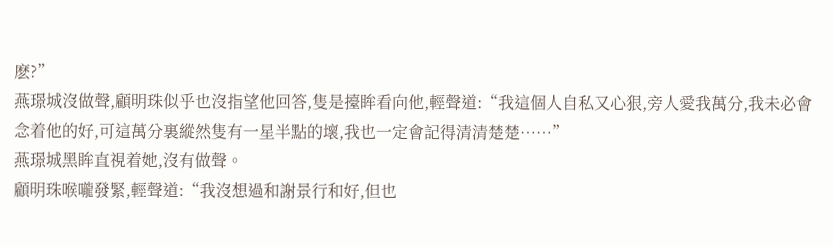麽?”
燕璟城沒做聲,顧明珠似乎也沒指望他回答,隻是擡眸看向他,輕聲道:“我這個人自私又心狠,旁人愛我萬分,我未必會念着他的好,可這萬分裏縱然隻有一星半點的壞,我也一定會記得清清楚楚……”
燕璟城黑眸直視着她,沒有做聲。
顧明珠喉嚨發緊,輕聲道:“我沒想過和謝景行和好,但也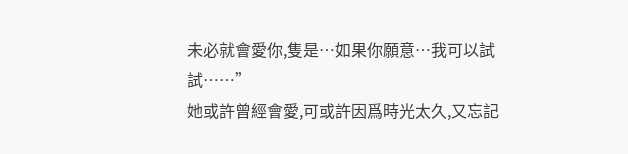未必就會愛你,隻是…如果你願意…我可以試試……”
她或許曾經會愛,可或許因爲時光太久,又忘記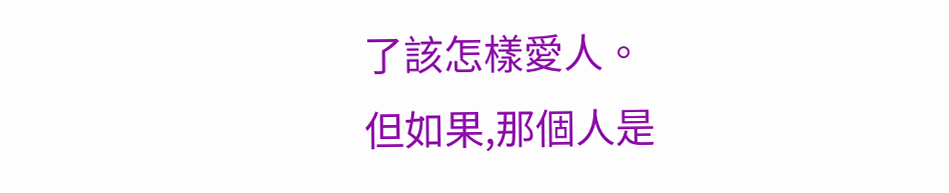了該怎樣愛人。
但如果,那個人是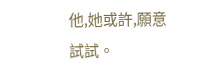他,她或許,願意試試。